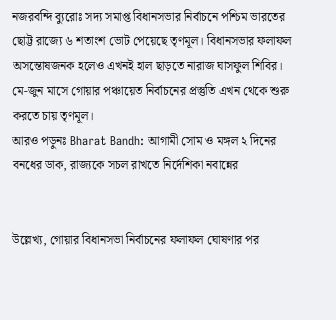নজরবন্দি ব্যুরোঃ সদ্য সমাপ্ত বিধানসভার নির্বাচনে পশ্চিম ভারতের ছোট্ট রাজ্যে ৬ শতাংশ ভোট পেয়েছে তৃণমূল। বিধানসভার ফলাফল অসন্তোষজনক হলেও এখনই হাল ছাড়তে নারাজ ঘাসফুল শিবির। মে-জুন মাসে গোয়ার পঞ্চায়েত নির্বাচনের প্রস্তুতি এখন থেকে শুরু করতে চায় তৃণমূল।
আরও পড়ুনঃ Bharat Bandh: আগামী সোম ও মঙ্গল ২ দিনের বনধের ডাক, রাজ্যকে সচল রাখতে নির্দেশিকা নবান্নের


উল্লেখ্য, গোয়ার বিধানসভা নির্বাচনের ফলাফল ঘোষণার পর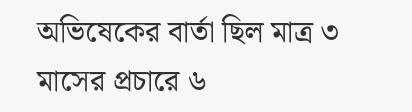অভিষেকের বার্তা ছিল মাত্র ৩ মাসের প্রচারে ৬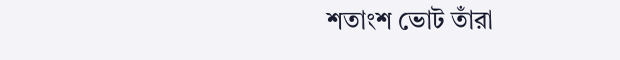শতাংশ ভোট তাঁরা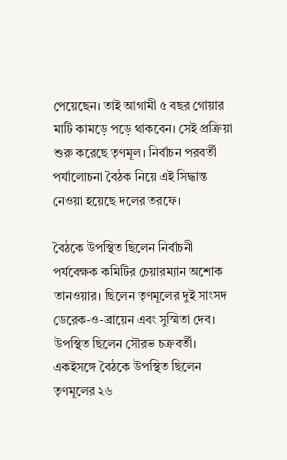পেয়েছেন। তাই আগামী ৫ বছর গোয়ার মাটি কামড়ে পড়ে থাকবেন। সেই প্রক্রিয়া শুরু করেছে তৃণমূল। নির্বাচন পরবর্তী পর্যালোচনা বৈঠক নিয়ে এই সিদ্ধান্ত নেওয়া হয়েছে দলের তরফে।

বৈঠকে উপস্থিত ছিলেন নির্বাচনী পর্যবেক্ষক কমিটির চেয়ারম্যান অশোক তানওয়ার। ছিলেন তৃণমূলের দুই সাংসদ ডেরেক-ও-ব্রায়েন এবং সুস্মিতা দেব। উপস্থিত ছিলেন সৌরভ চক্রবর্তী। একইসঙ্গে বৈঠকে উপস্থিত ছিলেন তৃণমূলের ২৬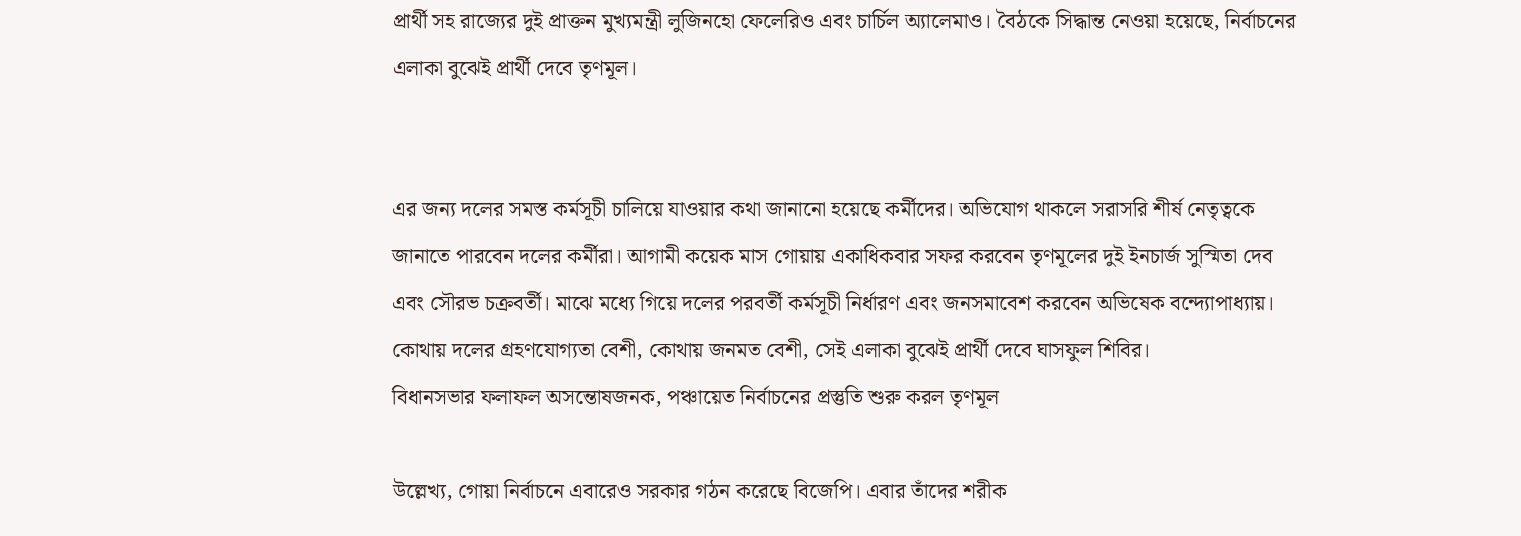প্রার্থী সহ রাজ্যের দুই প্রাক্তন মুখ্যমন্ত্রী লুজিনহো ফেলেরিও এবং চার্চিল অ্যালেমাও। বৈঠকে সিদ্ধান্ত নেওয়া হয়েছে, নির্বাচনের এলাকা বুঝেই প্রার্থী দেবে তৃণমূল।


এর জন্য দলের সমস্ত কর্মসূচী চালিয়ে যাওয়ার কথা জানানো হয়েছে কর্মীদের। অভিযোগ থাকলে সরাসরি শীর্ষ নেতৃত্বকে জানাতে পারবেন দলের কর্মীরা। আগামী কয়েক মাস গোয়ায় একাধিকবার সফর করবেন তৃণমূলের দুই ইনচার্জ সুস্মিতা দেব এবং সৌরভ চক্রবর্তী। মাঝে মধ্যে গিয়ে দলের পরবর্তী কর্মসূচী নির্ধারণ এবং জনসমাবেশ করবেন অভিষেক বন্দ্যোপাধ্যায়। কোথায় দলের গ্রহণযোগ্যতা বেশী, কোথায় জনমত বেশী, সেই এলাকা বুঝেই প্রার্থী দেবে ঘাসফুল শিবির।
বিধানসভার ফলাফল অসন্তোষজনক, পঞ্চায়েত নির্বাচনের প্রস্তুতি শুরু করল তৃণমূল

উল্লেখ্য, গোয়া নির্বাচনে এবারেও সরকার গঠন করেছে বিজেপি। এবার তাঁদের শরীক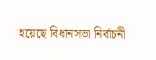হয়েছে বিধানসভা নির্বাচনী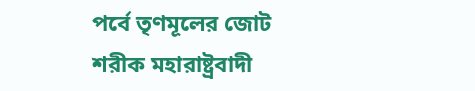পর্বে তৃণমূলের জোট শরীক মহারাষ্ট্রবাদী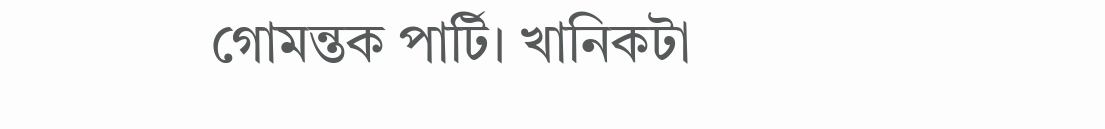গোমন্তক পার্টি। খানিকটা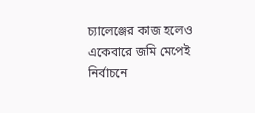চ্যালেঞ্জের কাজ হলেও একেবারে জমি মেপেই নির্বাচনে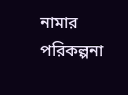নামার পরিকল্পনা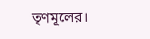তৃণমূলের।